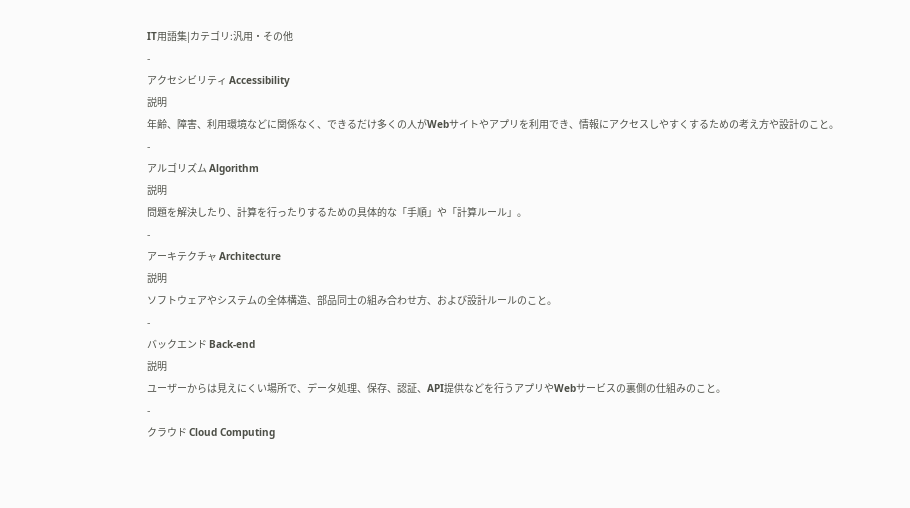IT用語集|カテゴリ:汎用・その他
-
アクセシビリティ Accessibility
説明
年齢、障害、利用環境などに関係なく、できるだけ多くの人がWebサイトやアプリを利用でき、情報にアクセスしやすくするための考え方や設計のこと。
-
アルゴリズム Algorithm
説明
問題を解決したり、計算を行ったりするための具体的な「手順」や「計算ルール」。
-
アーキテクチャ Architecture
説明
ソフトウェアやシステムの全体構造、部品同士の組み合わせ方、および設計ルールのこと。
-
バックエンド Back-end
説明
ユーザーからは見えにくい場所で、データ処理、保存、認証、API提供などを行うアプリやWebサービスの裏側の仕組みのこと。
-
クラウド Cloud Computing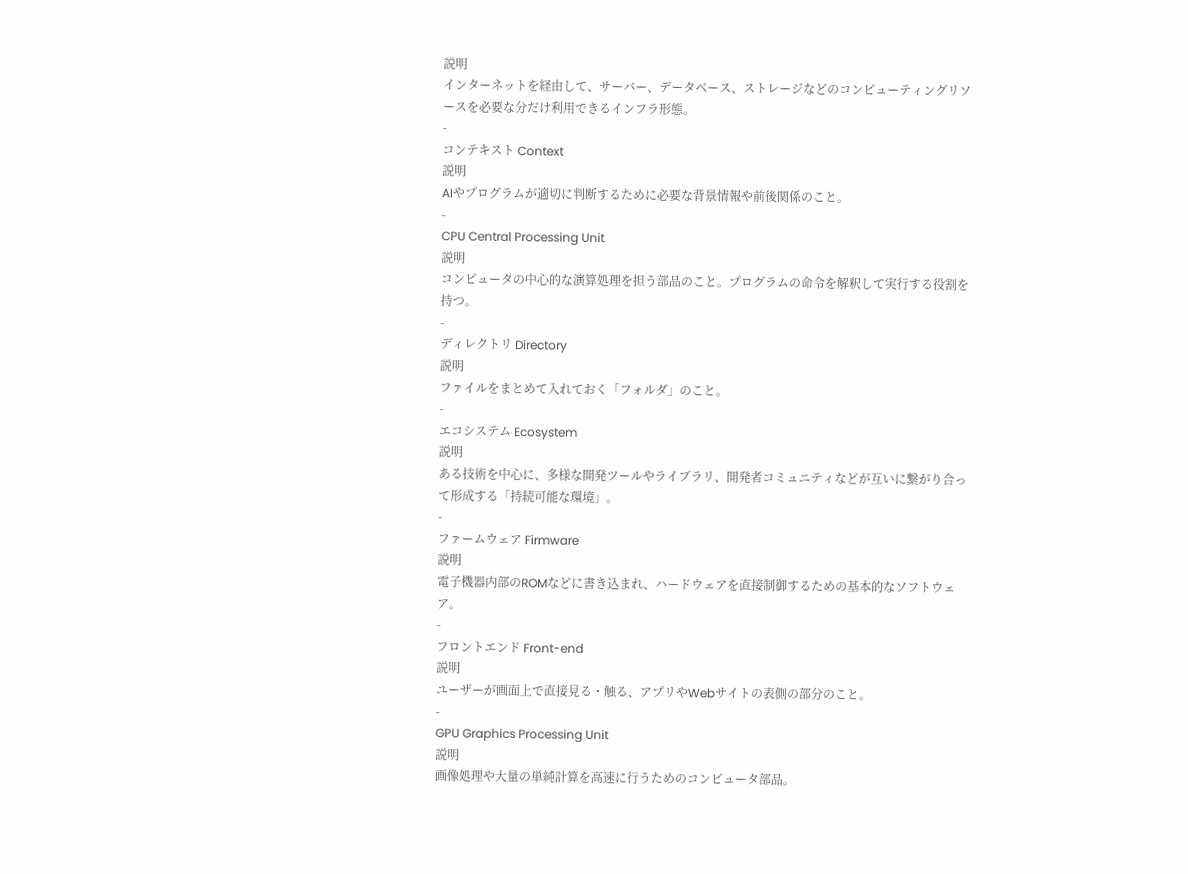説明
インターネットを経由して、サーバー、データベース、ストレージなどのコンピューティングリソースを必要な分だけ利用できるインフラ形態。
-
コンテキスト Context
説明
AIやプログラムが適切に判断するために必要な背景情報や前後関係のこと。
-
CPU Central Processing Unit
説明
コンピュータの中心的な演算処理を担う部品のこと。プログラムの命令を解釈して実行する役割を持つ。
-
ディレクトリ Directory
説明
ファイルをまとめて入れておく「フォルダ」のこと。
-
エコシステム Ecosystem
説明
ある技術を中心に、多様な開発ツールやライブラリ、開発者コミュニティなどが互いに繋がり合って形成する「持続可能な環境」。
-
ファームウェア Firmware
説明
電子機器内部のROMなどに書き込まれ、ハードウェアを直接制御するための基本的なソフトウェア。
-
フロントエンド Front-end
説明
ユーザーが画面上で直接見る・触る、アプリやWebサイトの表側の部分のこと。
-
GPU Graphics Processing Unit
説明
画像処理や大量の単純計算を高速に行うためのコンピュータ部品。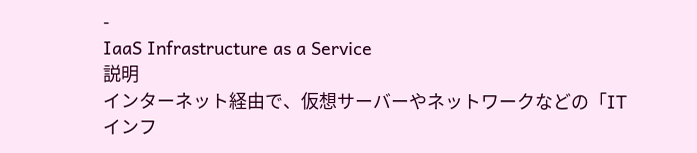-
IaaS Infrastructure as a Service
説明
インターネット経由で、仮想サーバーやネットワークなどの「ITインフ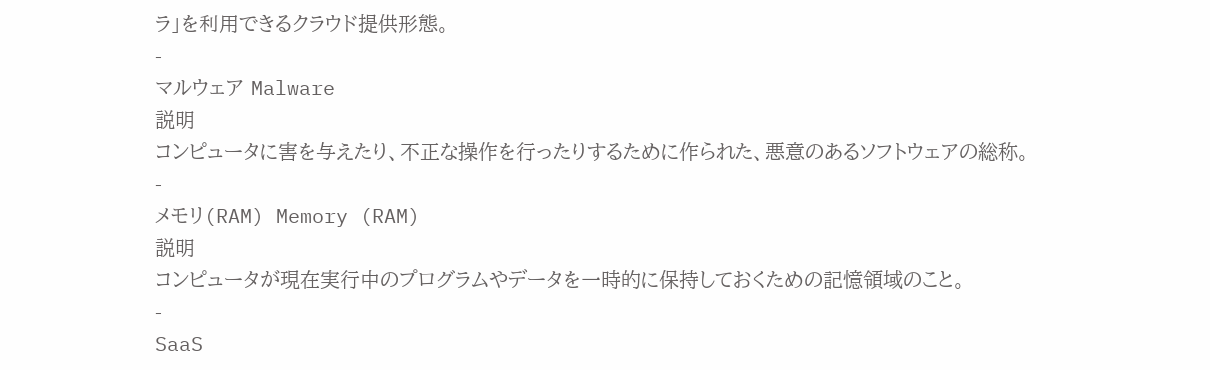ラ」を利用できるクラウド提供形態。
-
マルウェア Malware
説明
コンピュータに害を与えたり、不正な操作を行ったりするために作られた、悪意のあるソフトウェアの総称。
-
メモリ(RAM) Memory (RAM)
説明
コンピュータが現在実行中のプログラムやデータを一時的に保持しておくための記憶領域のこと。
-
SaaS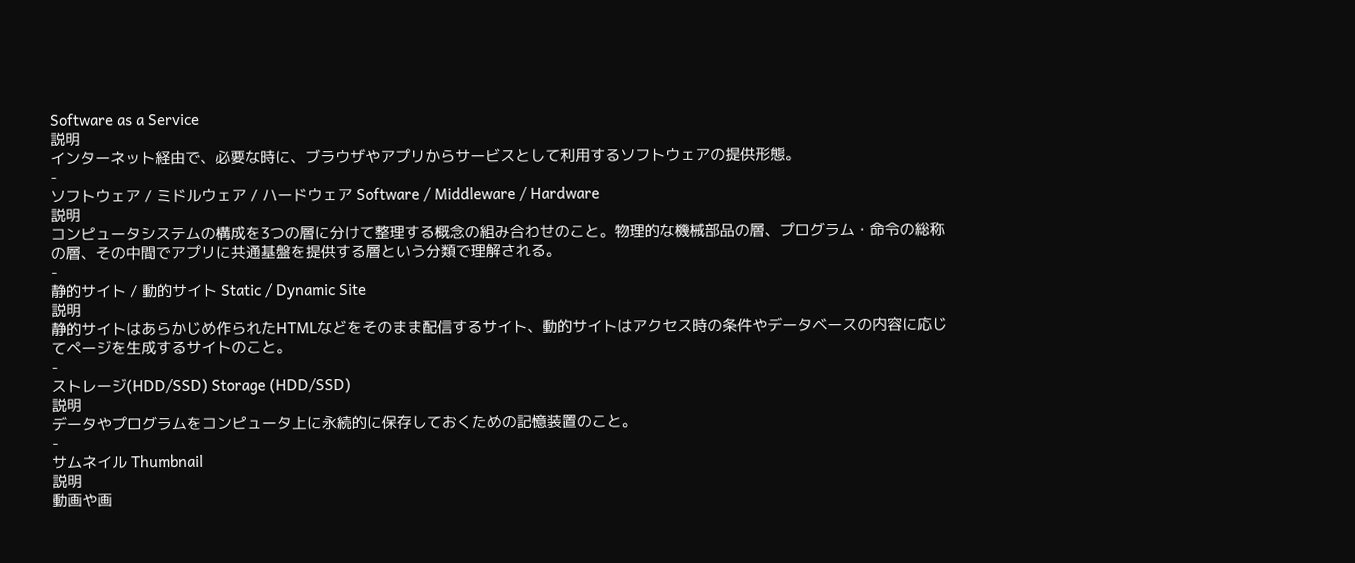Software as a Service
説明
インターネット経由で、必要な時に、ブラウザやアプリからサービスとして利用するソフトウェアの提供形態。
-
ソフトウェア / ミドルウェア / ハードウェア Software / Middleware / Hardware
説明
コンピュータシステムの構成を3つの層に分けて整理する概念の組み合わせのこと。物理的な機械部品の層、プログラム・命令の総称の層、その中間でアプリに共通基盤を提供する層という分類で理解される。
-
静的サイト / 動的サイト Static / Dynamic Site
説明
静的サイトはあらかじめ作られたHTMLなどをそのまま配信するサイト、動的サイトはアクセス時の条件やデータベースの内容に応じてページを生成するサイトのこと。
-
ストレージ(HDD/SSD) Storage (HDD/SSD)
説明
データやプログラムをコンピュータ上に永続的に保存しておくための記憶装置のこと。
-
サムネイル Thumbnail
説明
動画や画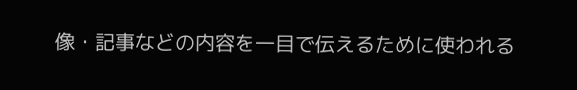像・記事などの内容を一目で伝えるために使われる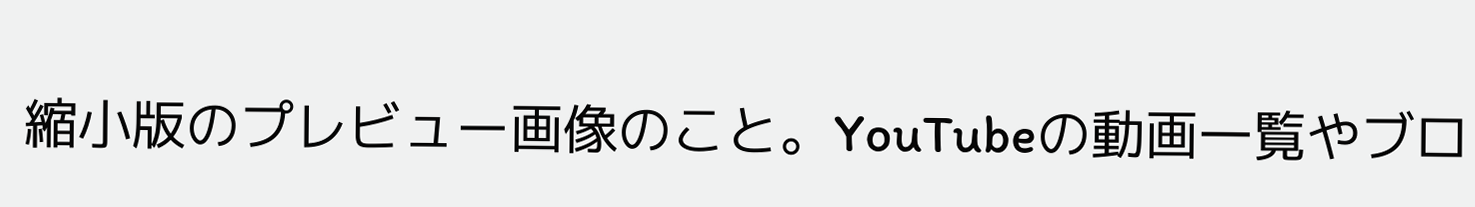縮小版のプレビュー画像のこと。YouTubeの動画一覧やブロ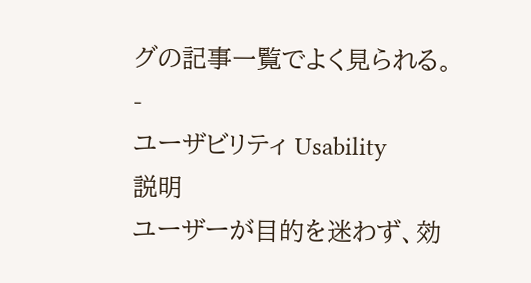グの記事一覧でよく見られる。
-
ユーザビリティ Usability
説明
ユーザーが目的を迷わず、効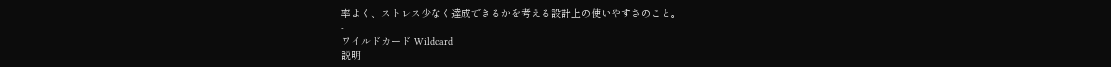率よく、ストレス少なく達成できるかを考える設計上の使いやすさのこと。
-
ワイルドカード Wildcard
説明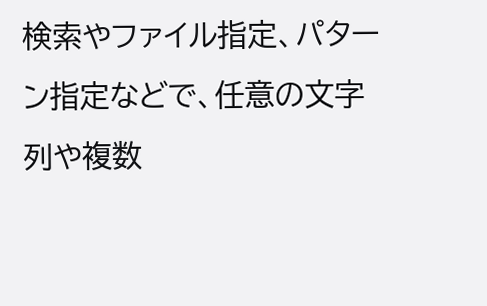検索やファイル指定、パターン指定などで、任意の文字列や複数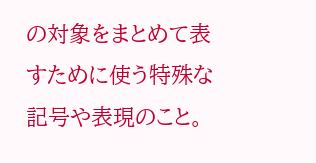の対象をまとめて表すために使う特殊な記号や表現のこと。